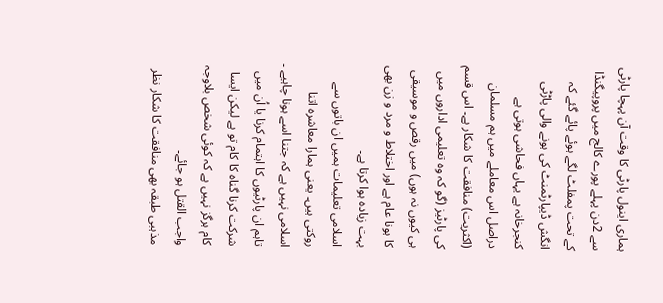ہماری اینول پارٹی کا وقت آن پہچا پارٹی سے 2دن پہلے پورے کالج میں پروپیگنڈا کے تحت پمفلٹ لگے ہوئے پائے گئے کہ انگش ڈیپارٹمنٹ کی ہونے والی پاڑٹی کنجرخانہ ہے یہاں فحاشی ہوتی ہے
دراصل اس معاملے میں ہم مسلمان (اکثریت) منافقت کا شکار ہے۔ اس قسم کی پارٹیز (گو کہ وہ تعلیمی اداروں میں ہی کیوں نہ ہوں) میں رقص و موسیقی کا ہونا عام ہے اور اختلاط و مرد و زن بھی بہت زیادہ ہوا کرتا ہے۔
اسلامی تعلیمات ہمیں ان باتوں سے روکتی ہیں۔ یعنی ہمارا معاشرہ اتنا اسلامی نہیں ہے کہ جتنا اسے ہونا چاہیے ۔
تاہم ان پارٹیوں کا اہتمام کرنا یا اُن میں شرکت کرنا گناہ کا کام تو ہے لیکن ایسا کام ہرگز نہیں ہے کہ کوئی شخص بلاوجہ واجب القتل ہو جائے۔
مذہبی طبقہ بھی منافقت کا شکار نظر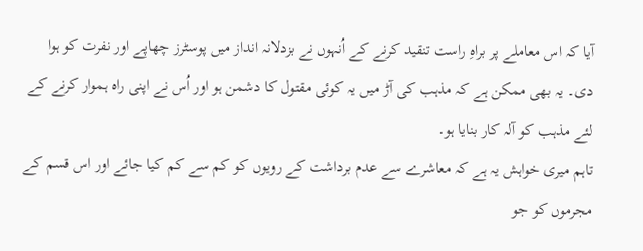آیا کہ اس معاملے پر براہِ راست تنقید کرنے کے اُنہوں نے بزدلانہ انداز میں پوسٹرز چھاپے اور نفرت کو ہوا دی۔ یہ بھی ممکن ہے کہ مذہب کی آڑ میں یہ کوئی مقتول کا دشمن ہو اور اُس نے اپنی راہ ہموار کرنے کے لئے مذہب کو آلہ کار بنایا ہو۔
تاہم میری خواہش یہ ہے کہ معاشرے سے عدم برداشت کے رویوں کو کم سے کم کیا جائے اور اس قسم کے مجرموں کو جو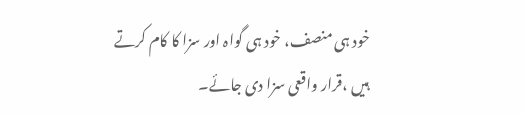خود ہی منصف، خود ہی گواہ اور سزا کا کام کرتے ہیں ،قرار واقعی سزا دی جائے۔